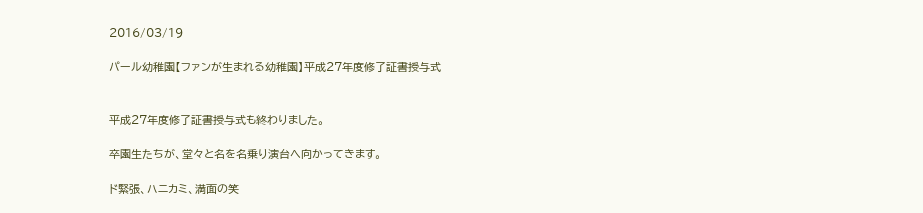2016/03/19

パール幼稚園【ファンが生まれる幼稚園】平成27年度修了証書授与式


平成27年度修了証書授与式も終わりました。

卒園生たちが、堂々と名を名乗り演台へ向かってきます。

ド緊張、ハニカミ、満面の笑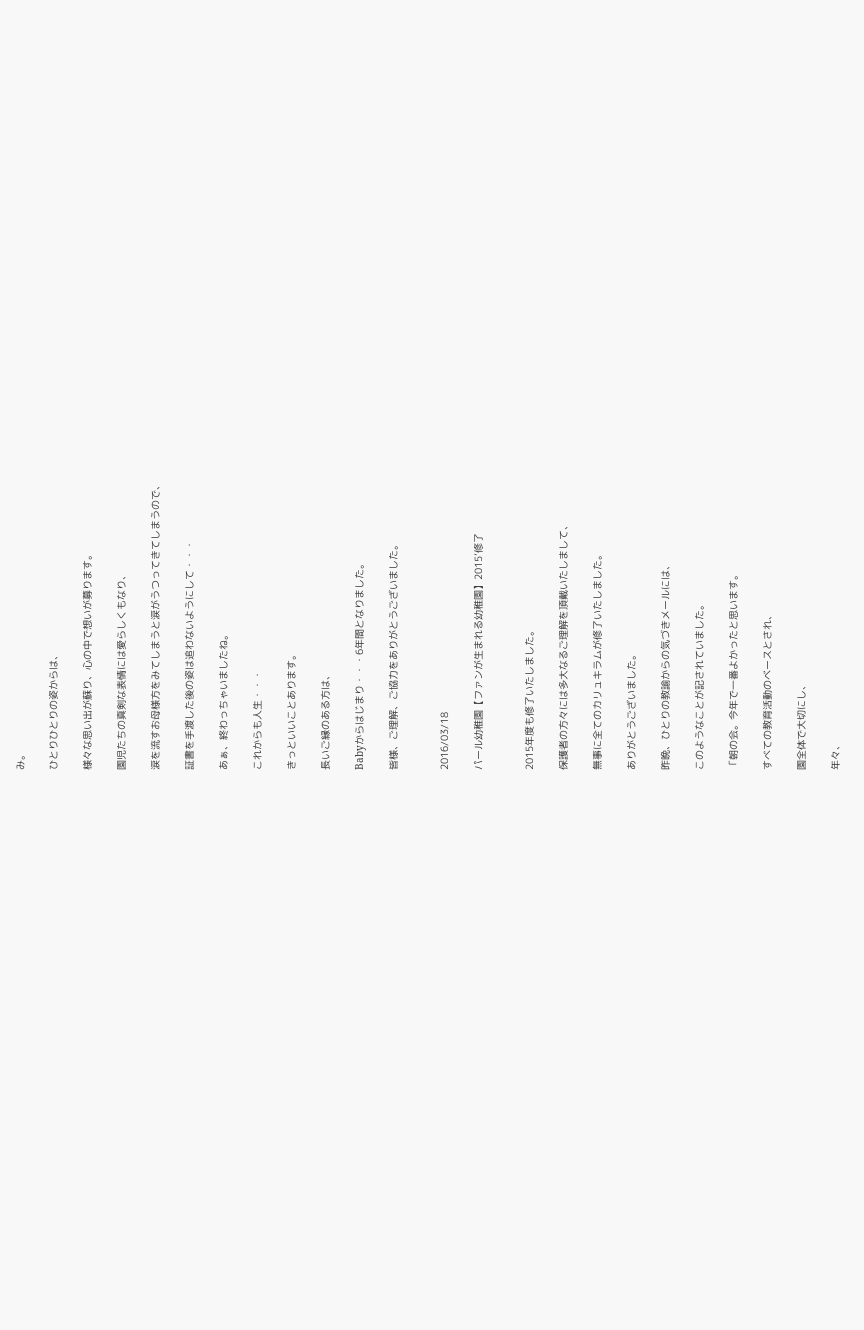み。

ひとりひとりの姿からは、

様々な思い出が蘇り、心の中で想いが募ります。

園児たちの真剣な表情には愛らしくもなり、

涙を流すお母様方をみてしまうと涙がうつってきてしまうので、

証書を手渡した後の姿は追わないようにして・・・

あぁ、終わっちゃいましたね。

これからも人生・・・

きっといいことあります。

長いご縁のある方は、

Babyからはじまり・・・6年間となりました。

皆様、ご理解、ご協力をありがとうございました。


2016/03/18

パール幼稚園【ファンが生まれる幼稚園】2015’修了


2015年度も修了いたしました。

保護者の方々には多大なるご理解を頂戴いたしまして、

無事に全てのカリュキラムが修了いたしました。

ありがとうございました。

昨晩、ひとりの教諭からの気づきメールには、

このようなことが記されていました。

「朝の会。今年で一番よかったと思います。

すべての教育活動のベースとされ、

園全体で大切にし、

年々、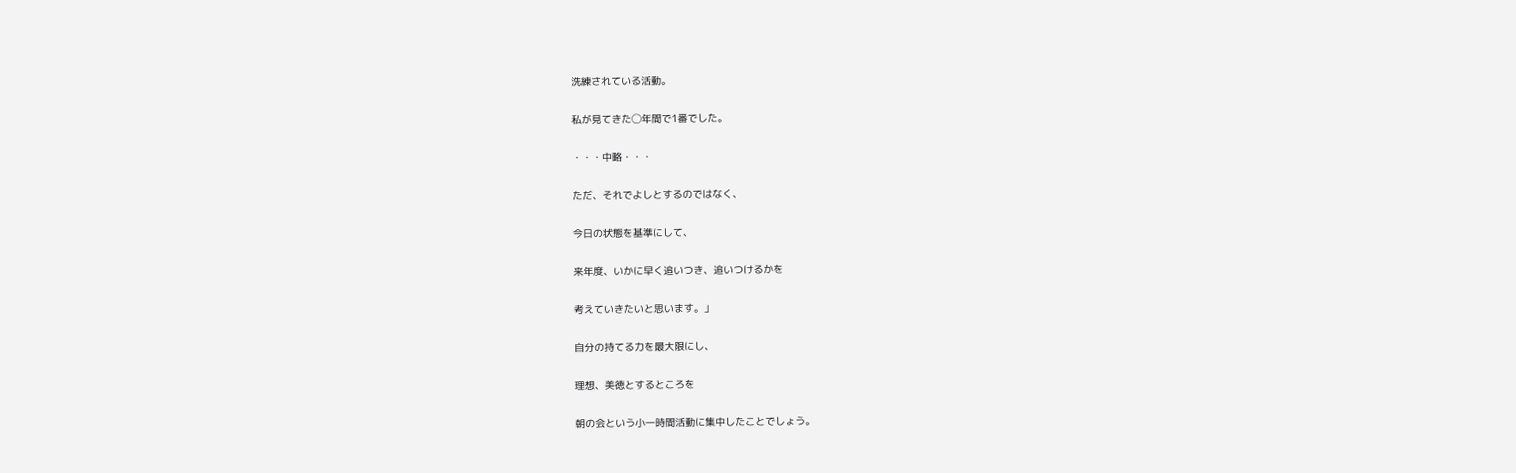洗練されている活動。

私が見てきた◯年間で1番でした。

・・・中略・・・

ただ、それでよしとするのではなく、

今日の状態を基準にして、

来年度、いかに早く追いつき、追いつけるかを

考えていきたいと思います。」

自分の持てる力を最大限にし、

理想、美徳とするところを

朝の会という小一時間活動に集中したことでしょう。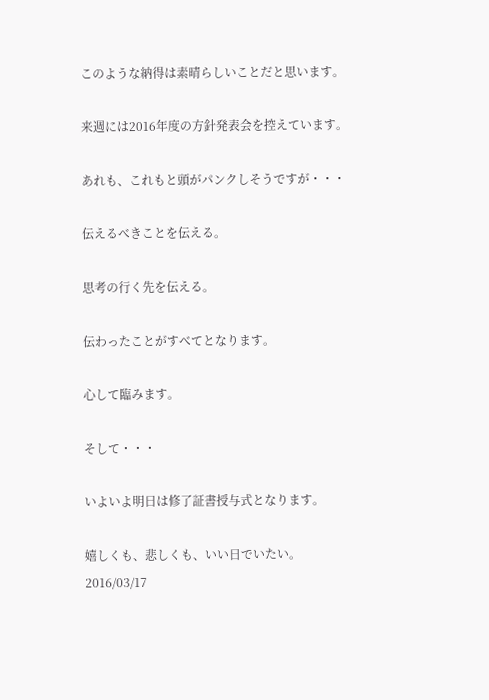このような納得は素晴らしいことだと思います。

来週には2016年度の方針発表会を控えています。

あれも、これもと頭がパンクしそうですが・・・

伝えるべきことを伝える。

思考の行く先を伝える。

伝わったことがすべてとなります。

心して臨みます。

そして・・・

いよいよ明日は修了証書授与式となります。

嬉しくも、悲しくも、いい日でいたい。
2016/03/17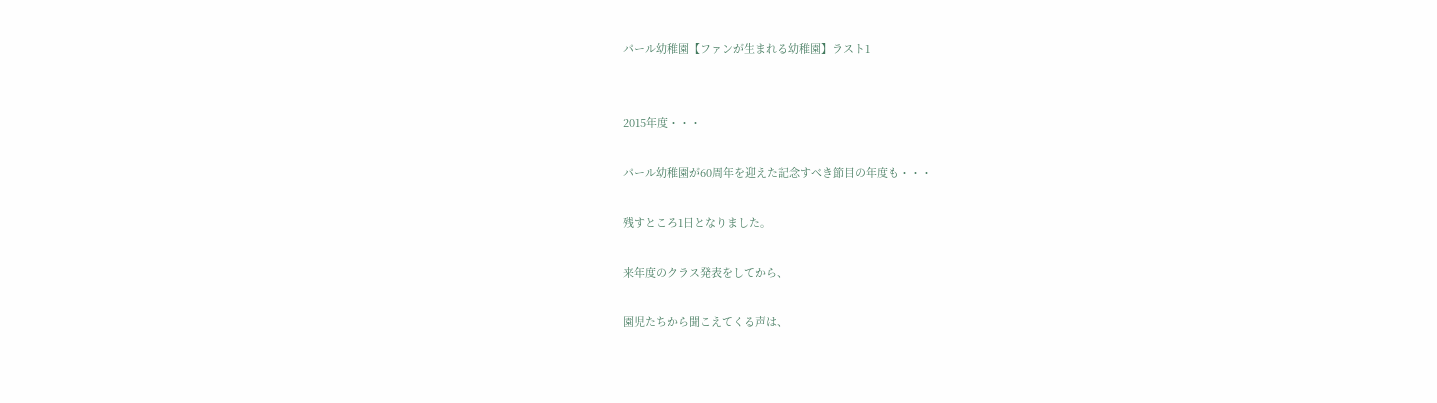パール幼稚園【ファンが生まれる幼稚園】ラスト1


2015年度・・・

パール幼稚園が60周年を迎えた記念すべき節目の年度も・・・

残すところ1日となりました。

来年度のクラス発表をしてから、

園児たちから聞こえてくる声は、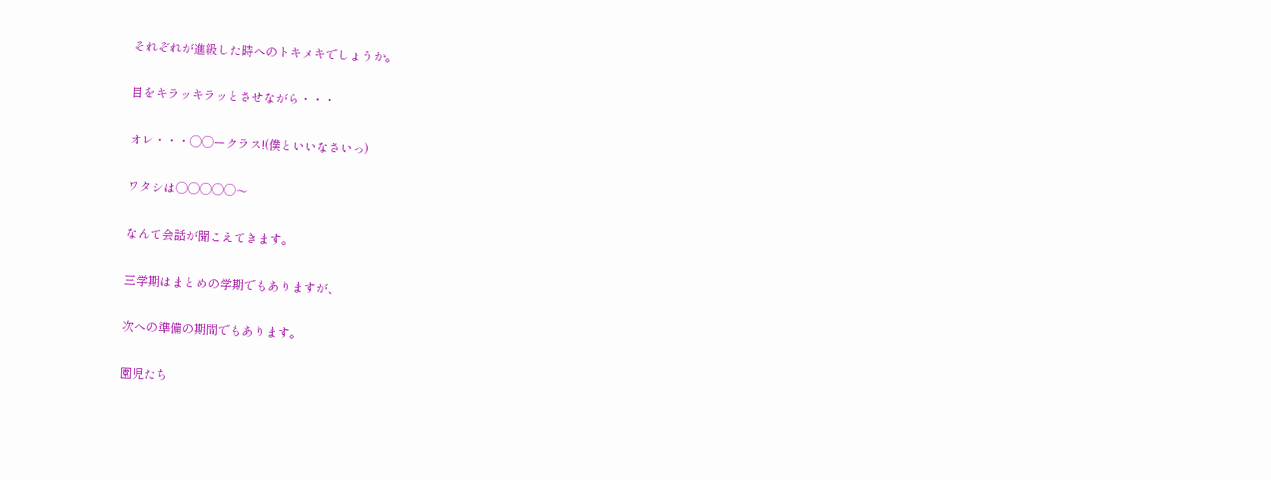それぞれが進級した時へのトキメキでしょうか。

目をキラッキラッとさせながら・・・

オレ・・・◯◯ークラス!(僕といいなさいっ)

ワタシは◯◯◯◯◯〜

なんて会話が聞こえてきます。

三学期はまとめの学期でもありますが、

次への準備の期間でもあります。

園児たち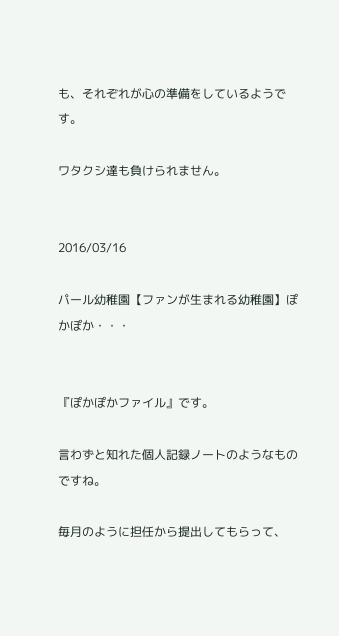も、それぞれが心の準備をしているようです。

ワタクシ達も負けられません。


2016/03/16

パール幼稚園【ファンが生まれる幼稚園】ぽかぽか・・・


『ぽかぽかファイル』です。

言わずと知れた個人記録ノートのようなものですね。

毎月のように担任から提出してもらって、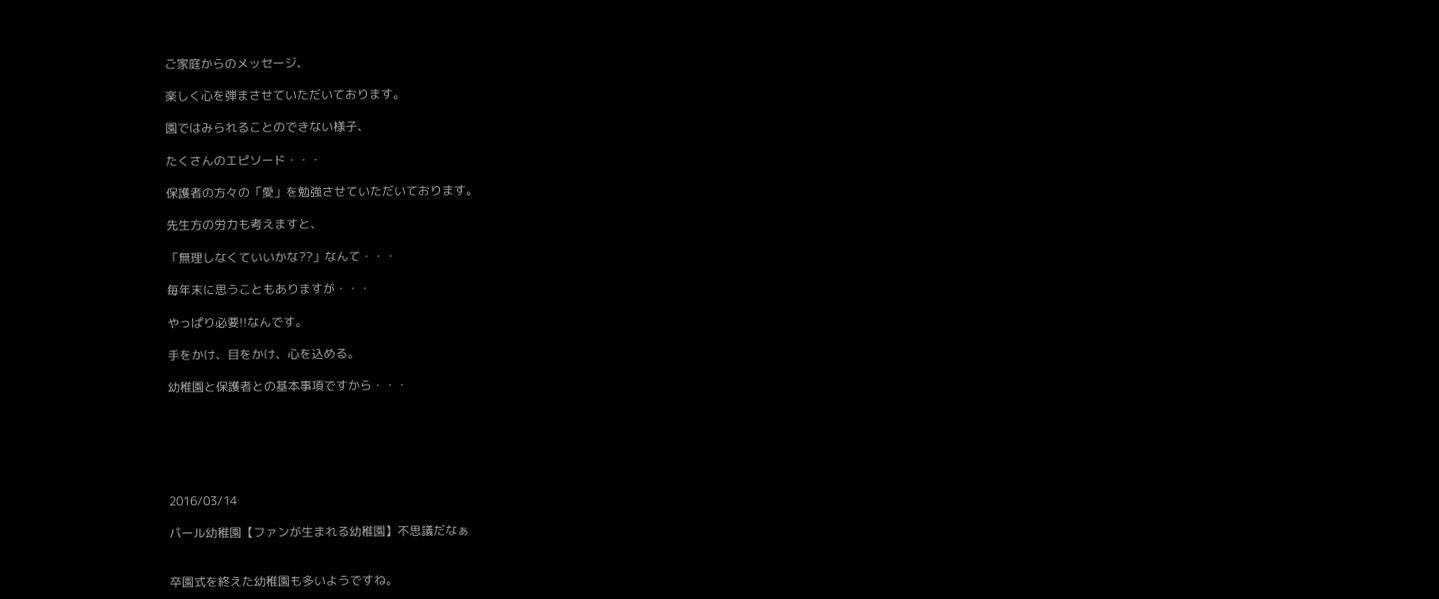ご家庭からのメッセージ、

楽しく心を弾まさせていただいております。

園ではみられることのできない様子、

たくさんのエピソード・・・

保護者の方々の「愛」を勉強させていただいております。

先生方の労力も考えますと、

「無理しなくていいかな??」なんて・・・

毎年末に思うこともありますが・・・

やっぱり必要!!なんです。

手をかけ、目をかけ、心を込める。

幼稚園と保護者との基本事項ですから・・・






2016/03/14

パール幼稚園【ファンが生まれる幼稚園】不思議だなぁ


卒園式を終えた幼稚園も多いようですね。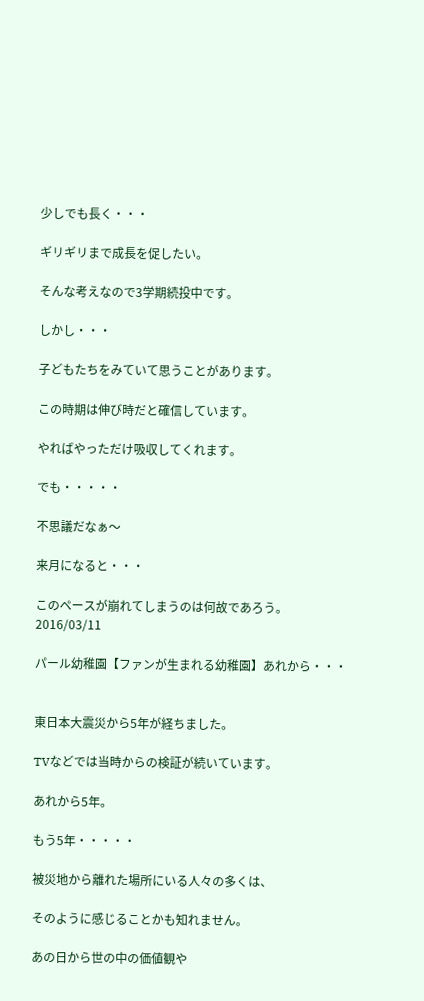少しでも長く・・・

ギリギリまで成長を促したい。

そんな考えなので3学期続投中です。

しかし・・・

子どもたちをみていて思うことがあります。

この時期は伸び時だと確信しています。

やればやっただけ吸収してくれます。

でも・・・・・

不思議だなぁ〜

来月になると・・・

このペースが崩れてしまうのは何故であろう。
2016/03/11

パール幼稚園【ファンが生まれる幼稚園】あれから・・・


東日本大震災から5年が経ちました。

TVなどでは当時からの検証が続いています。

あれから5年。

もう5年・・・・・

被災地から離れた場所にいる人々の多くは、

そのように感じることかも知れません。

あの日から世の中の価値観や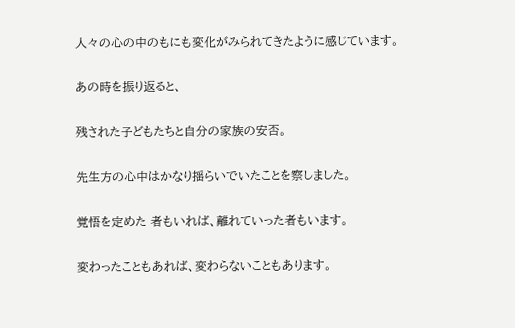人々の心の中のもにも変化がみられてきたように感じています。

あの時を振り返ると、

残された子どもたちと自分の家族の安否。

先生方の心中はかなり揺らいでいたことを察しました。

覚悟を定めた 者もいれば、離れていった者もいます。

変わったこともあれば、変わらないこともあります。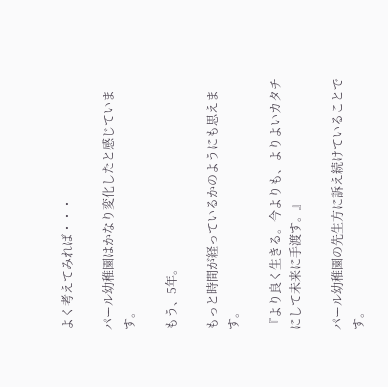よく考えてみれば・・・

パール幼稚園はかなり変化したと感じています。

もう、5年。

もっと時間が経っているかのようにも思えます。

『より良く生きる。今よりも、よりよいカタチにして未来に手渡す。』

パール幼稚園の先生方に訴え続けていることです。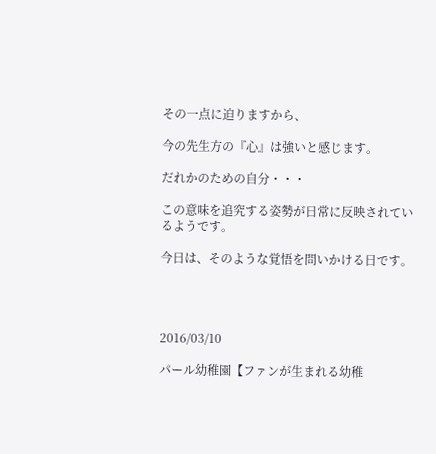その一点に迫りますから、

今の先生方の『心』は強いと感じます。

だれかのための自分・・・

この意味を追究する姿勢が日常に反映されているようです。

今日は、そのような覚悟を問いかける日です。




2016/03/10

パール幼稚園【ファンが生まれる幼稚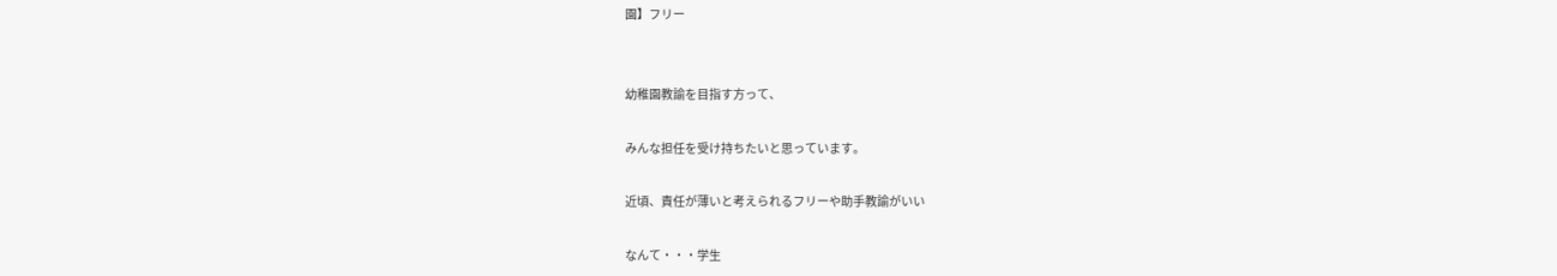園】フリー


幼稚園教諭を目指す方って、

みんな担任を受け持ちたいと思っています。

近頃、責任が薄いと考えられるフリーや助手教諭がいい

なんて・・・学生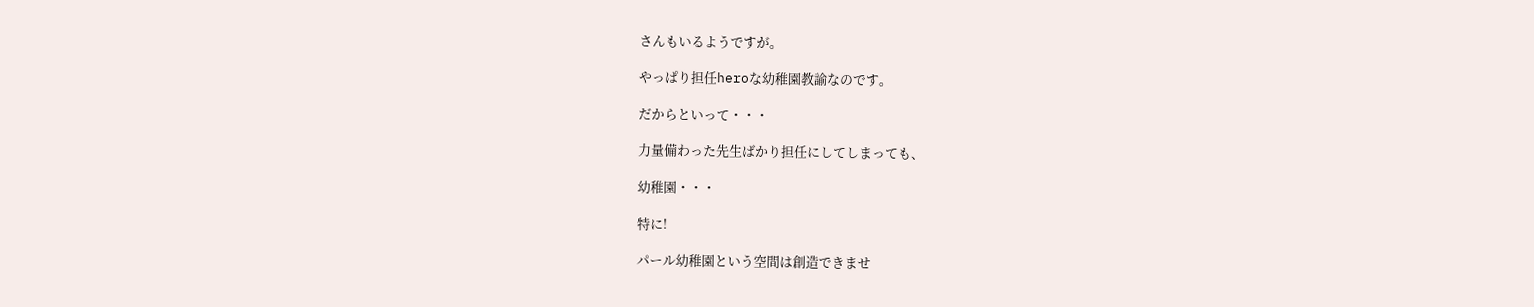さんもいるようですが。

やっぱり担任heroな幼稚園教諭なのです。

だからといって・・・

力量備わった先生ばかり担任にしてしまっても、

幼稚園・・・

特に!

パール幼稚園という空間は創造できませ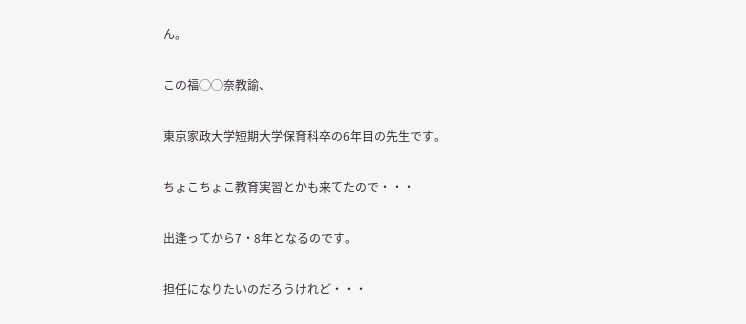ん。

この福◯◯奈教諭、

東京家政大学短期大学保育科卒の6年目の先生です。

ちょこちょこ教育実習とかも来てたので・・・

出逢ってから7・8年となるのです。

担任になりたいのだろうけれど・・・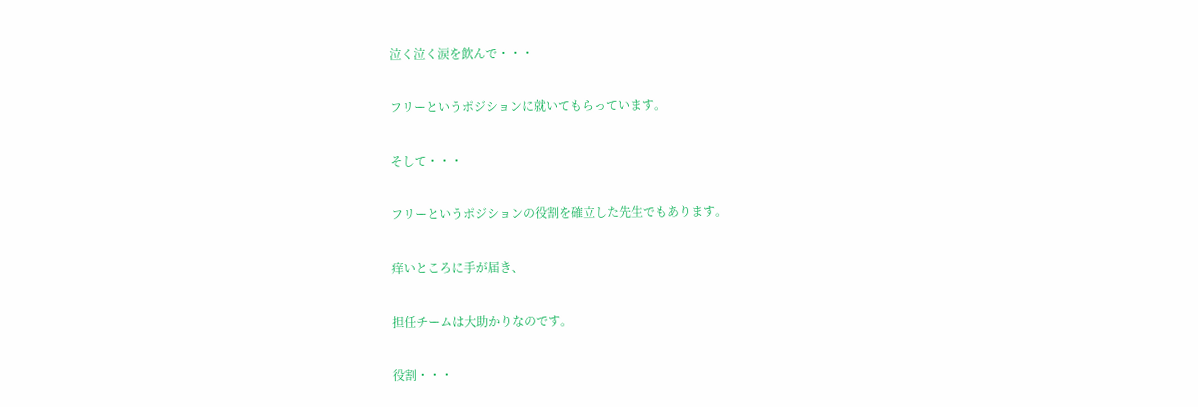泣く泣く涙を飲んで・・・

フリーというポジションに就いてもらっています。

そして・・・

フリーというポジションの役割を確立した先生でもあります。

痒いところに手が届き、

担任チームは大助かりなのです。

役割・・・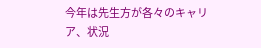今年は先生方が各々のキャリア、状況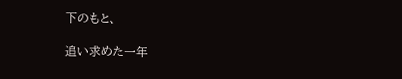下のもと、

追い求めた一年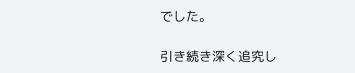でした。

引き続き深く追究し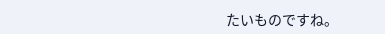たいものですね。